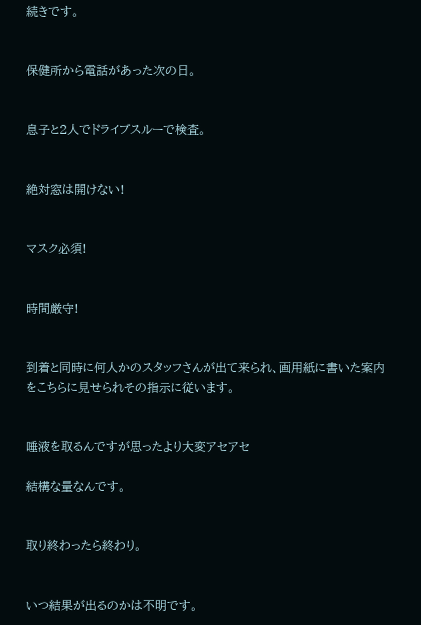続きです。


保健所から電話があった次の日。


息子と2人でドライブスルーで検査。


絶対窓は開けない!


マスク必須!


時間厳守!


到着と同時に何人かのスタッフさんが出て来られ、画用紙に書いた案内をこちらに見せられその指示に従います。


唾液を取るんですが思ったより大変アセアセ

結構な量なんです。


取り終わったら終わり。


いつ結果が出るのかは不明です。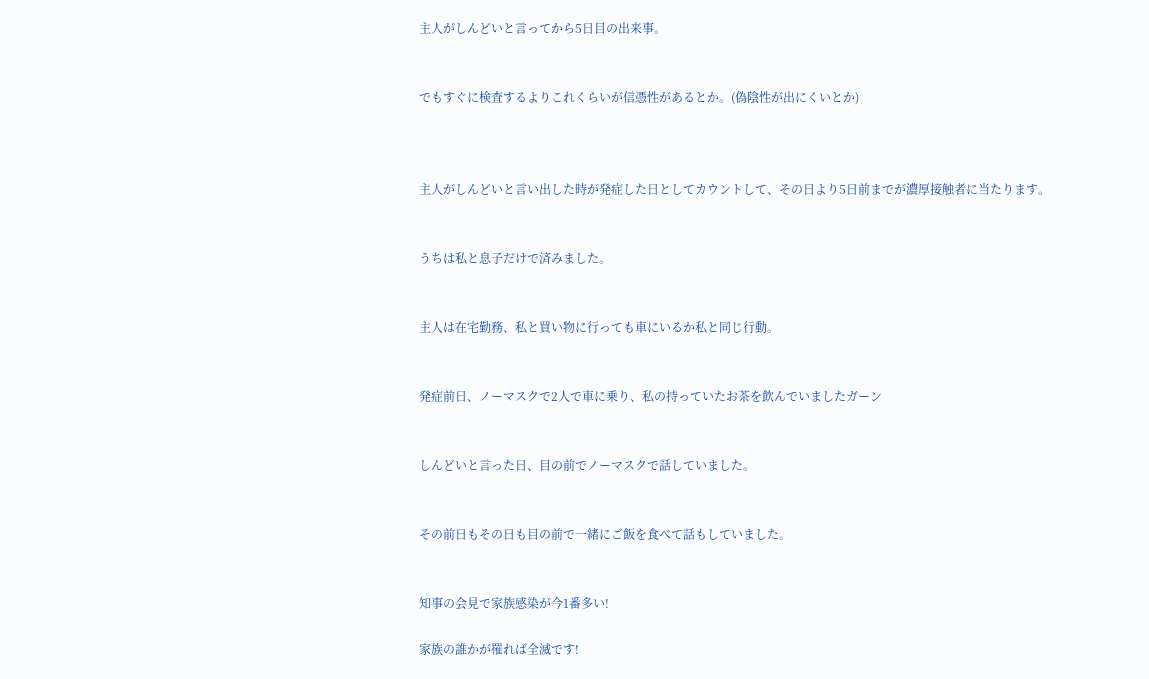主人がしんどいと言ってから5日目の出来事。


でもすぐに検査するよりこれくらいが信憑性があるとか。(偽陰性が出にくいとか)



主人がしんどいと言い出した時が発症した日としてカウントして、その日より5日前までが濃厚接触者に当たります。


うちは私と息子だけで済みました。


主人は在宅勤務、私と買い物に行っても車にいるか私と同じ行動。


発症前日、ノーマスクで2人で車に乗り、私の持っていたお茶を飲んでいましたガーン


しんどいと言った日、目の前でノーマスクで話していました。


その前日もその日も目の前で一緒にご飯を食べて話もしていました。


知事の会見で家族感染が今1番多い!

家族の誰かが罹れば全滅です!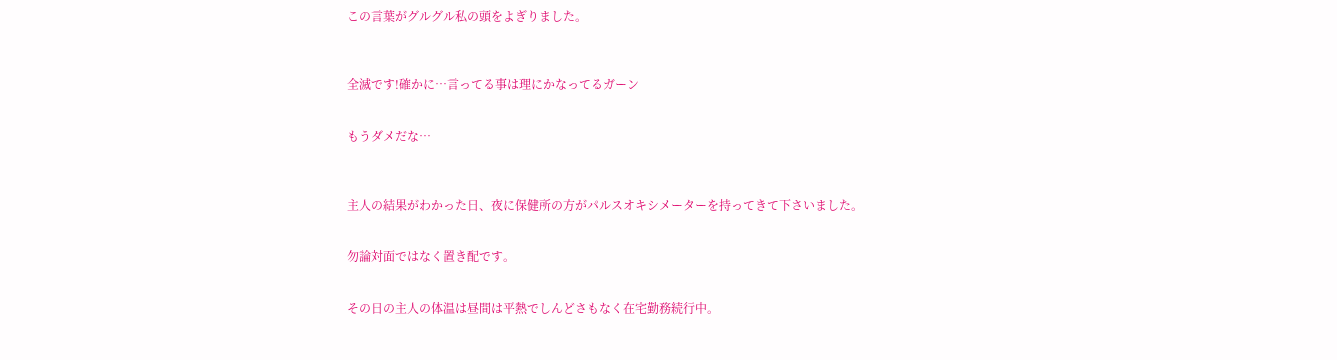この言葉がグルグル私の頭をよぎりました。



全滅です!確かに…言ってる事は理にかなってるガーン


もうダメだな…



主人の結果がわかった日、夜に保健所の方がパルスオキシメーターを持ってきて下さいました。


勿論対面ではなく置き配です。


その日の主人の体温は昼間は平熱でしんどさもなく在宅勤務続行中。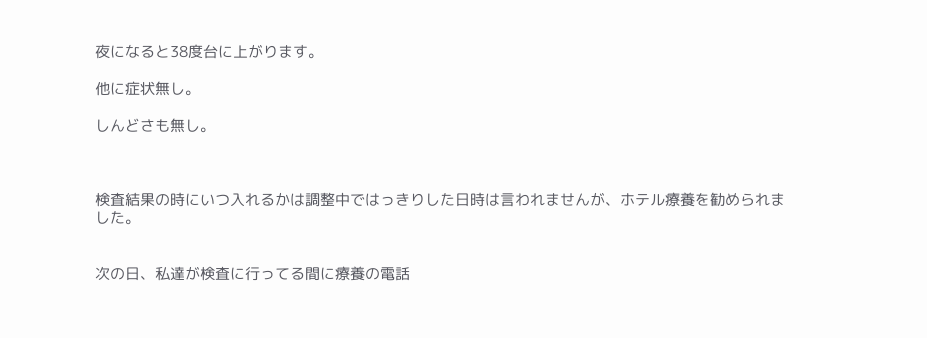夜になると38度台に上がります。

他に症状無し。

しんどさも無し。



検査結果の時にいつ入れるかは調整中ではっきりした日時は言われませんが、ホテル療養を勧められました。


次の日、私達が検査に行ってる間に療養の電話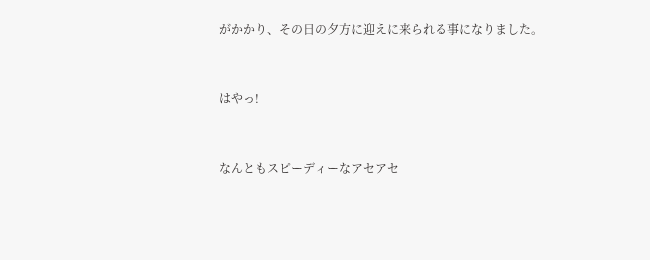がかかり、その日の夕方に迎えに来られる事になりました。


はやっ!


なんともスピーディーなアセアセ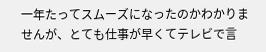一年たってスムーズになったのかわかりませんが、とても仕事が早くてテレビで言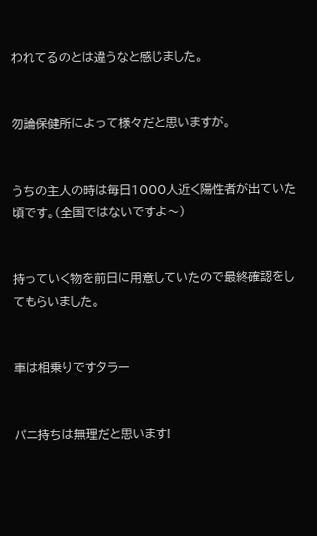われてるのとは違うなと感じました。


勿論保健所によって様々だと思いますが。


うちの主人の時は毎日1000人近く陽性者が出ていた頃です。(全国ではないですよ〜)


持っていく物を前日に用意していたので最終確認をしてもらいました。


車は相乗りですタラー


パニ持ちは無理だと思います!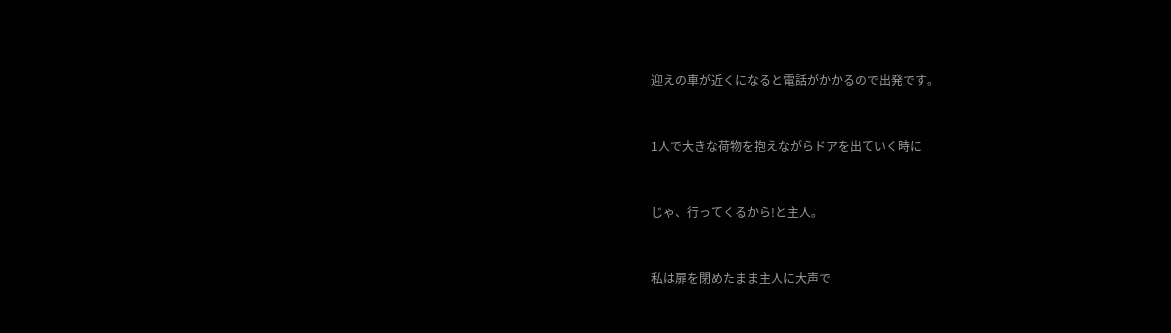迎えの車が近くになると電話がかかるので出発です。


1人で大きな荷物を抱えながらドアを出ていく時に


じゃ、行ってくるから!と主人。


私は扉を閉めたまま主人に大声で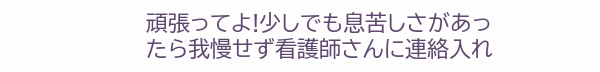頑張ってよ!少しでも息苦しさがあったら我慢せず看護師さんに連絡入れ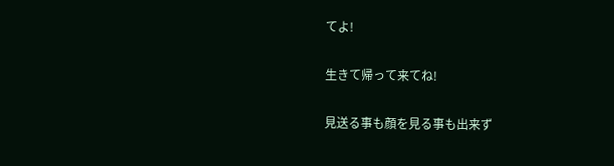てよ!


生きて帰って来てね!


見送る事も顔を見る事も出来ず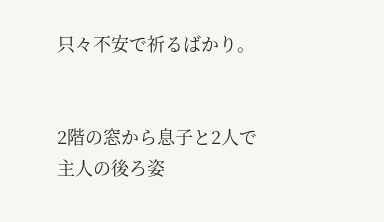只々不安で祈るばかり。


2階の窓から息子と2人で主人の後ろ姿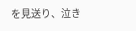を見送り、泣き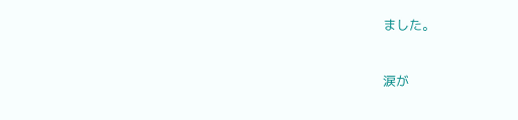ました。


涙が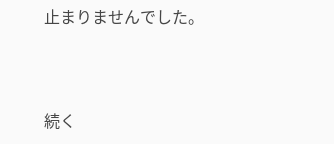止まりませんでした。



続く